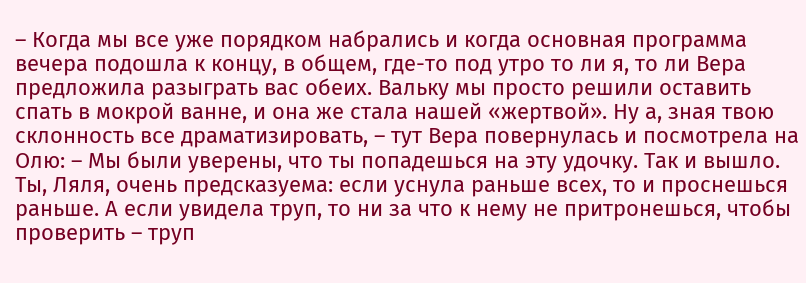– Когда мы все уже порядком набрались и когда основная программа вечера подошла к концу, в общем, где-то под утро то ли я, то ли Вера предложила разыграть вас обеих. Вальку мы просто решили оставить спать в мокрой ванне, и она же стала нашей «жертвой». Ну а, зная твою склонность все драматизировать, – тут Вера повернулась и посмотрела на Олю: – Мы были уверены, что ты попадешься на эту удочку. Так и вышло. Ты, Ляля, очень предсказуема: если уснула раньше всех, то и проснешься раньше. А если увидела труп, то ни за что к нему не притронешься, чтобы проверить – труп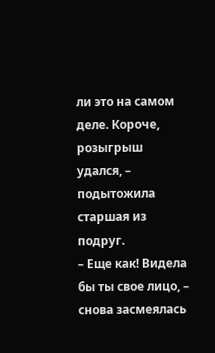ли это на самом деле. Короче, розыгрыш удался, – подытожила старшая из подруг.
– Еще как! Видела бы ты свое лицо, – снова засмеялась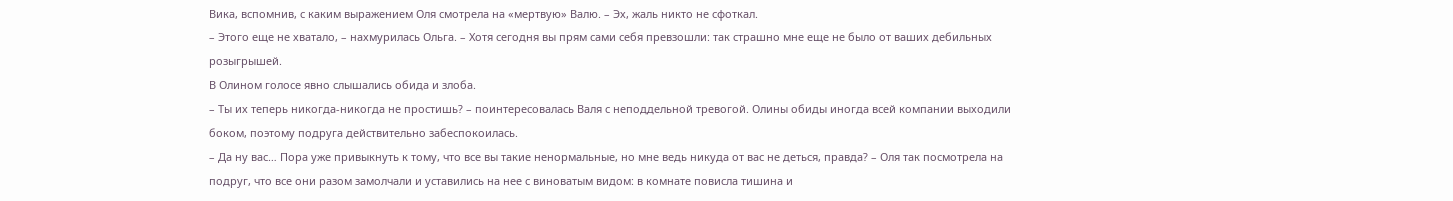Вика, вспомнив, с каким выражением Оля смотрела на «мертвую» Валю. – Эх, жаль никто не сфоткал.
– Этого еще не хватало, – нахмурилась Ольга. – Хотя сегодня вы прям сами себя превзошли: так страшно мне еще не было от ваших дебильных розыгрышей.
В Олином голосе явно слышались обида и злоба.
– Ты их теперь никогда-никогда не простишь? – поинтересовалась Валя с неподдельной тревогой. Олины обиды иногда всей компании выходили боком, поэтому подруга действительно забеспокоилась.
– Да ну вас… Пора уже привыкнуть к тому, что все вы такие ненормальные, но мне ведь никуда от вас не деться, правда? – Оля так посмотрела на подруг, что все они разом замолчали и уставились на нее с виноватым видом: в комнате повисла тишина и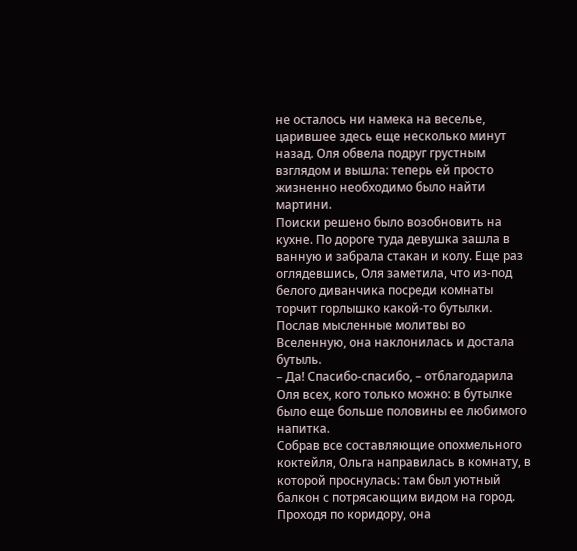не осталось ни намека на веселье, царившее здесь еще несколько минут назад. Оля обвела подруг грустным взглядом и вышла: теперь ей просто жизненно необходимо было найти мартини.
Поиски решено было возобновить на кухне. По дороге туда девушка зашла в ванную и забрала стакан и колу. Еще раз оглядевшись, Оля заметила, что из-под белого диванчика посреди комнаты торчит горлышко какой-то бутылки. Послав мысленные молитвы во Вселенную, она наклонилась и достала бутыль.
– Да! Спасибо-спасибо, – отблагодарила Оля всех, кого только можно: в бутылке было еще больше половины ее любимого напитка.
Собрав все составляющие опохмельного коктейля, Ольга направилась в комнату, в которой проснулась: там был уютный балкон с потрясающим видом на город. Проходя по коридору, она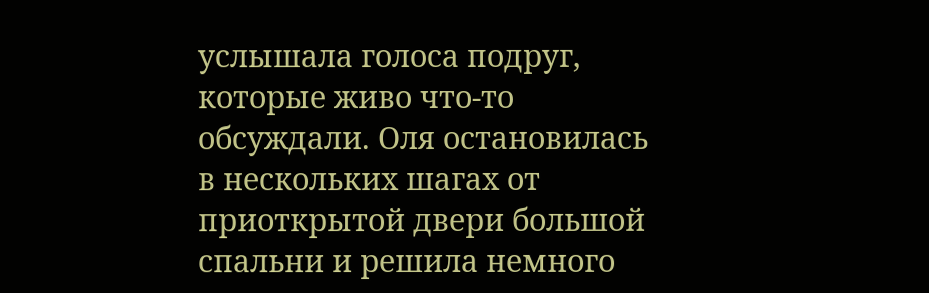услышала голоса подруг, которые живо что-то обсуждали. Оля остановилась в нескольких шагах от приоткрытой двери большой спальни и решила немного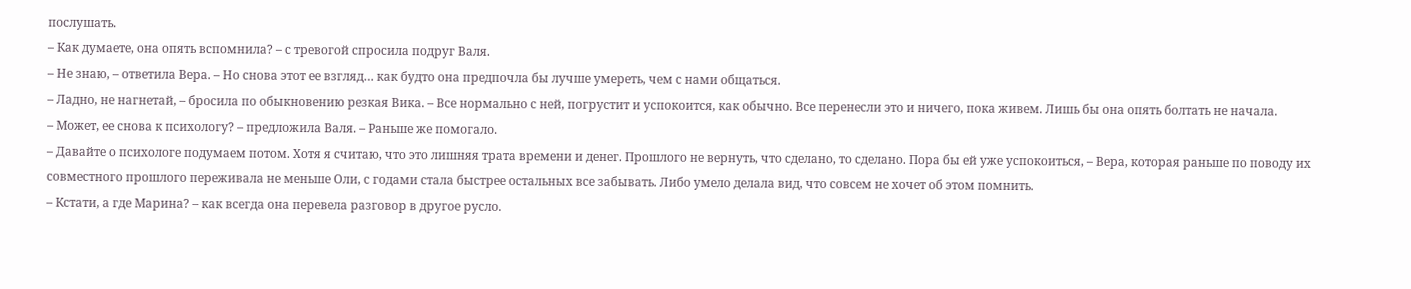послушать.
– Как думаете, она опять вспомнила? – с тревогой спросила подруг Валя.
– Не знаю, – ответила Вера. – Но снова этот ее взгляд… как будто она предпочла бы лучше умереть, чем с нами общаться.
– Ладно, не нагнетай, – бросила по обыкновению резкая Вика. – Все нормально с ней, погрустит и успокоится, как обычно. Все перенесли это и ничего, пока живем. Лишь бы она опять болтать не начала.
– Может, ее снова к психологу? – предложила Валя. – Раньше же помогало.
– Давайте о психологе подумаем потом. Хотя я считаю, что это лишняя трата времени и денег. Прошлого не вернуть, что сделано, то сделано. Пора бы ей уже успокоиться, – Вера, которая раньше по поводу их совместного прошлого переживала не меньше Оли, с годами стала быстрее остальных все забывать. Либо умело делала вид, что совсем не хочет об этом помнить.
– Кстати, а где Марина? – как всегда она перевела разговор в другое русло.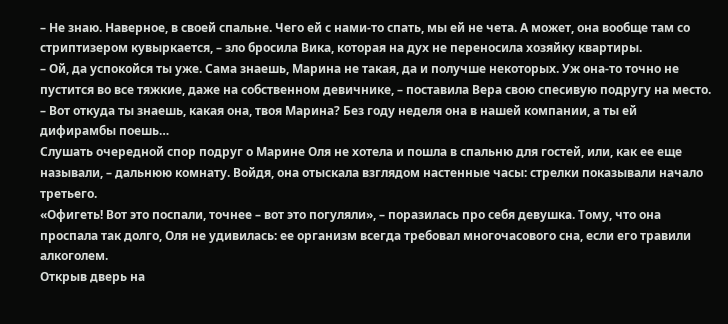– Не знаю. Наверное, в своей спальне. Чего ей с нами-то спать, мы ей не чета. А может, она вообще там со стриптизером кувыркается, – зло бросила Вика, которая на дух не переносила хозяйку квартиры.
– Ой, да успокойся ты уже. Сама знаешь, Марина не такая, да и получше некоторых. Уж она-то точно не пустится во все тяжкие, даже на собственном девичнике, – поставила Вера свою спесивую подругу на место.
– Вот откуда ты знаешь, какая она, твоя Марина? Без году неделя она в нашей компании, а ты ей дифирамбы поешь…
Слушать очередной спор подруг о Марине Оля не хотела и пошла в спальню для гостей, или, как ее еще называли, – дальнюю комнату. Войдя, она отыскала взглядом настенные часы: стрелки показывали начало третьего.
«Офигеть! Вот это поспали, точнее – вот это погуляли», – поразилась про себя девушка. Тому, что она проспала так долго, Оля не удивилась: ее организм всегда требовал многочасового сна, если его травили алкоголем.
Открыв дверь на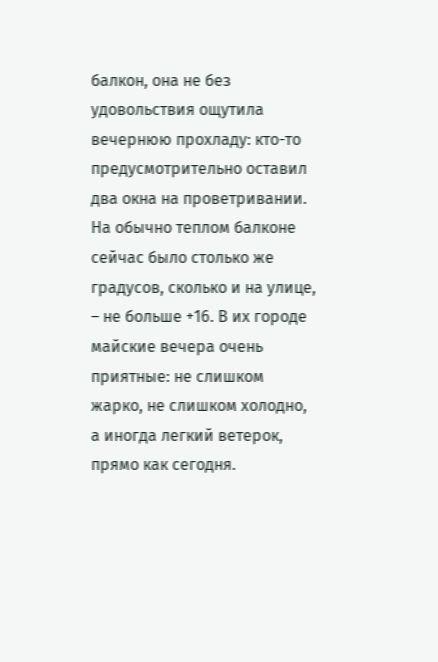балкон, она не без удовольствия ощутила вечернюю прохладу: кто-то предусмотрительно оставил два окна на проветривании. На обычно теплом балконе сейчас было столько же градусов, сколько и на улице, – не больше +16. В их городе майские вечера очень приятные: не слишком жарко, не слишком холодно, а иногда легкий ветерок, прямо как сегодня.